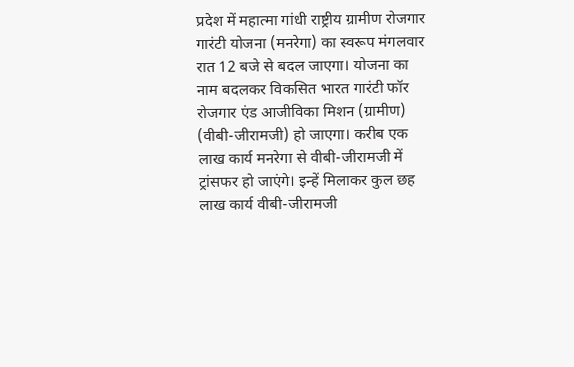प्रदेश में महात्मा गांधी राष्ट्रीय ग्रामीण रोजगार गारंटी योजना (मनरेगा) का स्वरूप मंगलवार रात 12 बजे से बदल जाएगा। योजना का नाम बदलकर विकसित भारत गारंटी फॉर रोजगार एंड आजीविका मिशन (ग्रामीण) (वीबी-जीरामजी) हो जाएगा। करीब एक लाख कार्य मनरेगा से वीबी-जीरामजी में ट्रांसफर हो जाएंगे। इन्हें मिलाकर कुल छह लाख कार्य वीबी-जीरामजी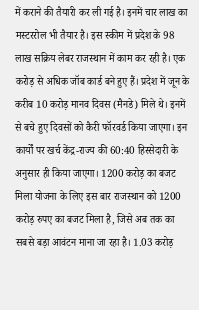में कराने की तैयारी कर ली गई है। इनमें चार लाख का मस्टररोल भी तैयार है। इस स्कीम में प्रदेश के 98 लाख सक्रिय लेबर राजस्थान में काम कर रही है। एक करोड़ से अधिक जॉब कार्ड बने हुए हैं। प्रदेश में जून के करीब 10 करोड़ मानव दिवस (मैनडे) मिले थे। इनमें से बचे हुए दिवसों को कैरी फॉरवर्ड किया जाएगा। इन कार्यों पर खर्च केंद्र-राज्य की 60:40 हिस्सेदारी के अनुसार ही किया जाएगा। 1200 करोड़ का बजट मिला योजना के लिए इस बार राजस्थान को 1200 करोड़ रुपए का बजट मिला है, जिसे अब तक का सबसे बड़ा आवंटन माना जा रहा है। 1.03 करोड़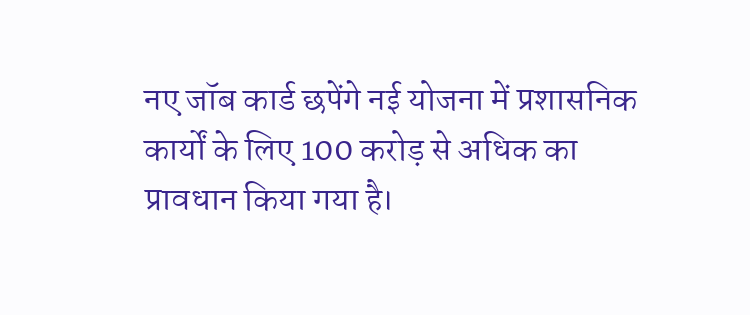नए जॉब कार्ड छपेंगे नई योजना में प्रशासनिक कार्यों के लिए 100 करोड़ से अधिक का प्रावधान किया गया है।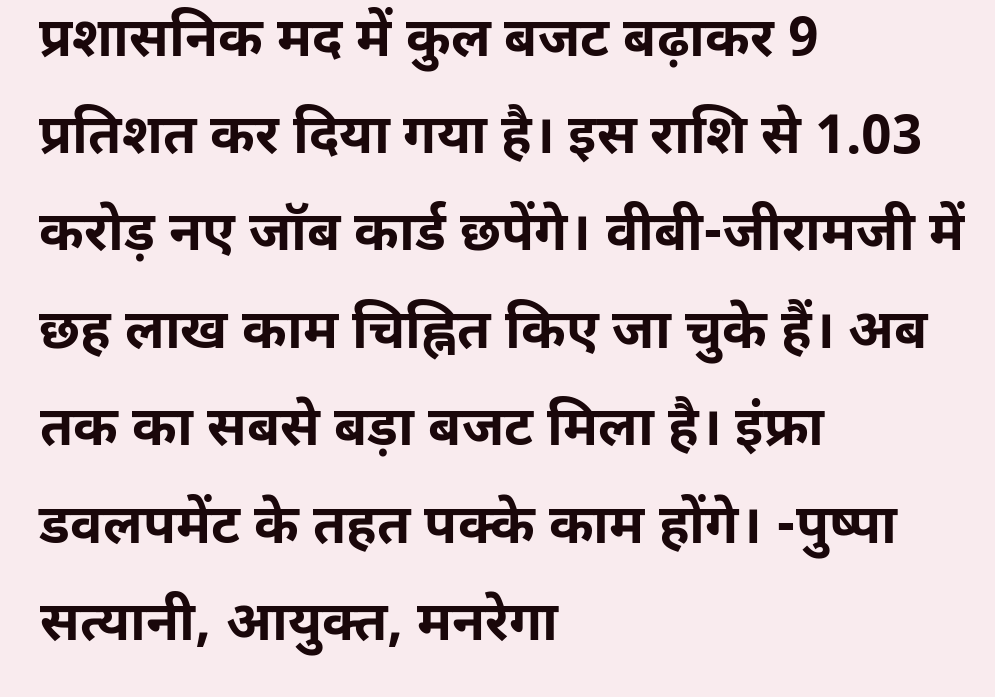प्रशासनिक मद में कुल बजट बढ़ाकर 9 प्रतिशत कर दिया गया है। इस राशि से 1.03 करोड़ नए जॉब कार्ड छपेंगे। वीबी-जीरामजी में छह लाख काम चिह्नित किए जा चुके हैं। अब तक का सबसे बड़ा बजट मिला है। इंफ्रा डवलपमेंट के तहत पक्के काम होंगे। -पुष्पा सत्यानी, आयुक्त, मनरेगा